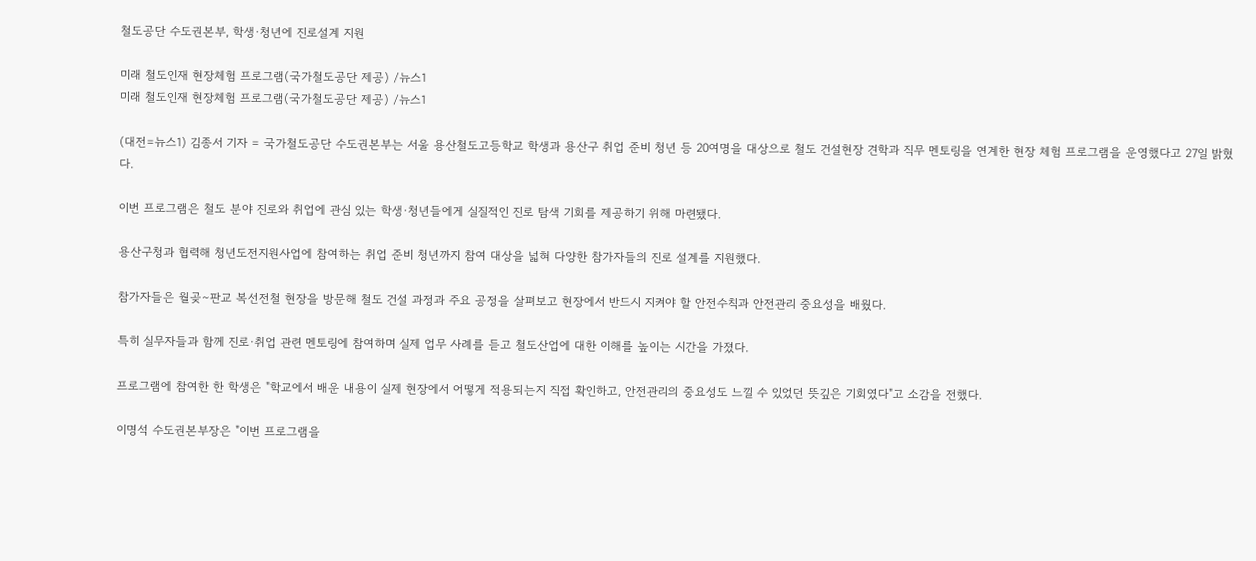철도공단 수도권본부, 학생·청년에 진로설계 지원

미래 철도인재 현장체험 프로그램(국가철도공단 제공) /뉴스1
미래 철도인재 현장체험 프로그램(국가철도공단 제공) /뉴스1

(대전=뉴스1) 김종서 기자 = 국가철도공단 수도권본부는 서울 용산철도고등학교 학생과 용산구 취업 준비 청년 등 20여명을 대상으로 철도 건설현장 견학과 직무 멘토링을 연계한 현장 체험 프로그램을 운영했다고 27일 밝혔다.

이번 프로그램은 철도 분야 진로와 취업에 관심 있는 학생·청년들에게 실질적인 진로 탐색 기회를 제공하기 위해 마련됐다.

용산구청과 협력해 청년도전지원사업에 참여하는 취업 준비 청년까지 참여 대상을 넓혀 다양한 참가자들의 진로 설계를 지원했다.

참가자들은 월곶∼판교 복선전철 현장을 방문해 철도 건설 과정과 주요 공정을 살펴보고 현장에서 반드시 지켜야 할 안전수칙과 안전관리 중요성을 배웠다.

특히 실무자들과 함께 진로·취업 관련 멘토링에 참여하며 실제 업무 사례를 듣고 철도산업에 대한 이해를 높이는 시간을 가졌다.

프로그램에 참여한 한 학생은 "학교에서 배운 내용이 실제 현장에서 어떻게 적용되는지 직접 확인하고, 안전관리의 중요성도 느낄 수 있었던 뜻깊은 기회였다"고 소감을 전했다.

이명석 수도권본부장은 "이번 프로그램을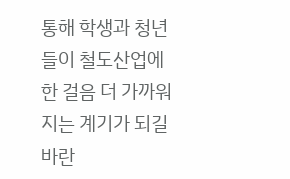통해 학생과 청년들이 철도산업에 한 걸음 더 가까워지는 계기가 되길 바란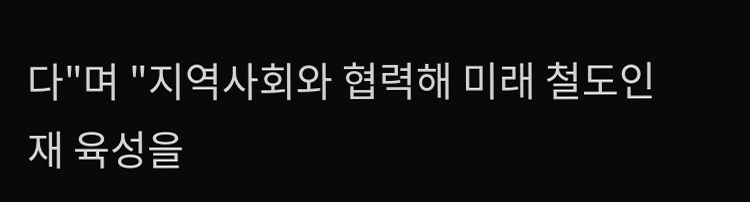다"며 "지역사회와 협력해 미래 철도인재 육성을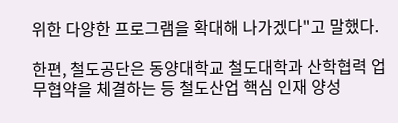위한 다양한 프로그램을 확대해 나가겠다"고 말했다.

한편, 철도공단은 동양대학교 철도대학과 산학협력 업무협약을 체결하는 등 철도산업 핵심 인재 양성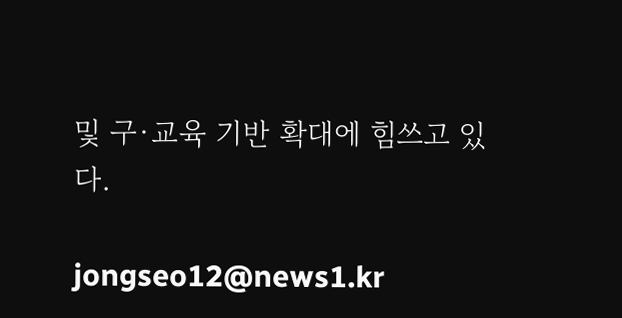및 구·교육 기반 확대에 힘쓰고 있다.

jongseo12@news1.kr